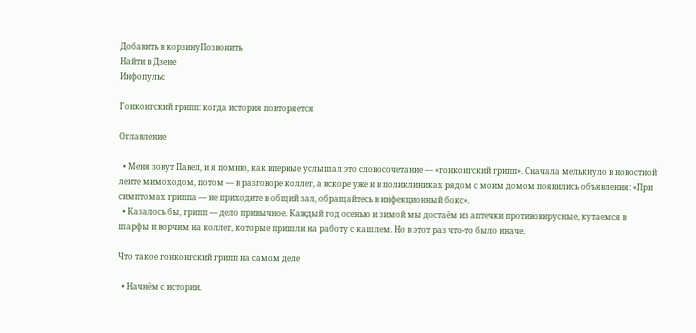Добавить в корзинуПозвонить
Найти в Дзене
Инфопульс

Гонконгский грипп: когда история повторяется

Оглавление

  • Меня зовут Павел, и я помню, как впервые услышал это словосочетание — «гонконгский грипп». Сначала мелькнуло в новостной ленте мимоходом, потом — в разговоре коллег, а вскоре уже и в поликлиниках рядом с моим домом появились объявления: «При симптомах гриппа — не приходите в общий зал, обращайтесь в инфекционный бокс».
  • Казалось бы, грипп — дело привычное. Каждый год осенью и зимой мы достаём из аптечки противовирусные, кутаемся в шарфы и ворчим на коллег, которые пришли на работу с кашлем. Но в этот раз что‑то было иначе.

Что такое гонконгский грипп на самом деле

  • Начнём с истории.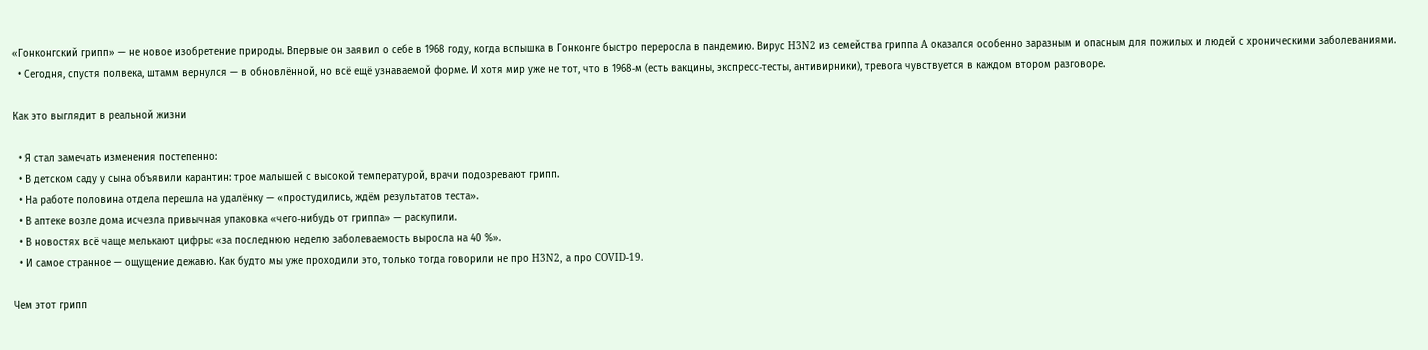«Гонконгский грипп» — не новое изобретение природы. Впервые он заявил о себе в 1968 году, когда вспышка в Гонконге быстро переросла в пандемию. Вирус H3N2 из семейства гриппа A оказался особенно заразным и опасным для пожилых и людей с хроническими заболеваниями.
  • Сегодня, спустя полвека, штамм вернулся — в обновлённой, но всё ещё узнаваемой форме. И хотя мир уже не тот, что в 1968‑м (есть вакцины, экспресс‑тесты, антивирники), тревога чувствуется в каждом втором разговоре.

Как это выглядит в реальной жизни

  • Я стал замечать изменения постепенно:
  • В детском саду у сына объявили карантин: трое малышей с высокой температурой, врачи подозревают грипп.
  • На работе половина отдела перешла на удалёнку — «простудились, ждём результатов теста».
  • В аптеке возле дома исчезла привычная упаковка «чего‑нибудь от гриппа» — раскупили.
  • В новостях всё чаще мелькают цифры: «за последнюю неделю заболеваемость выросла на 40 %».
  • И самое странное — ощущение дежавю. Как будто мы уже проходили это, только тогда говорили не про H3N2, а про COVID‑19.

Чем этот грипп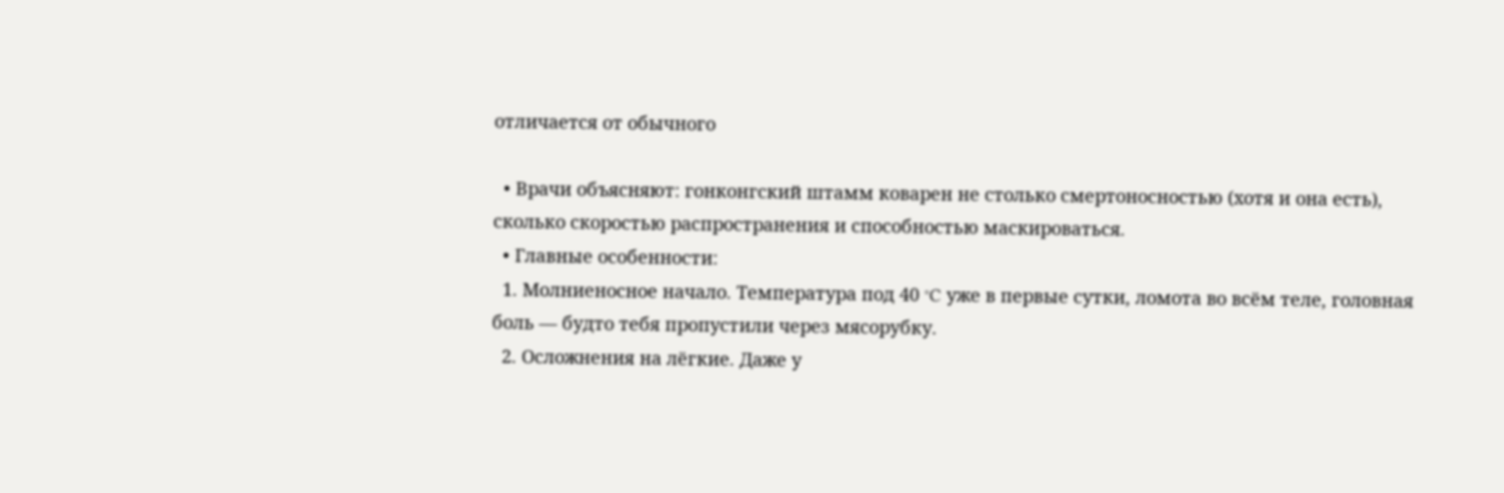отличается от обычного

  • Врачи объясняют: гонконгский штамм коварен не столько смертоносностью (хотя и она есть), сколько скоростью распространения и способностью маскироваться.
  • Главные особенности:
  1. Молниеносное начало. Температура под 40 °C уже в первые сутки, ломота во всём теле, головная боль — будто тебя пропустили через мясорубку.
  2. Осложнения на лёгкие. Даже у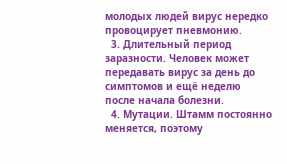молодых людей вирус нередко провоцирует пневмонию.
  3. Длительный период заразности. Человек может передавать вирус за день до симптомов и ещё неделю после начала болезни.
  4. Мутации. Штамм постоянно меняется, поэтому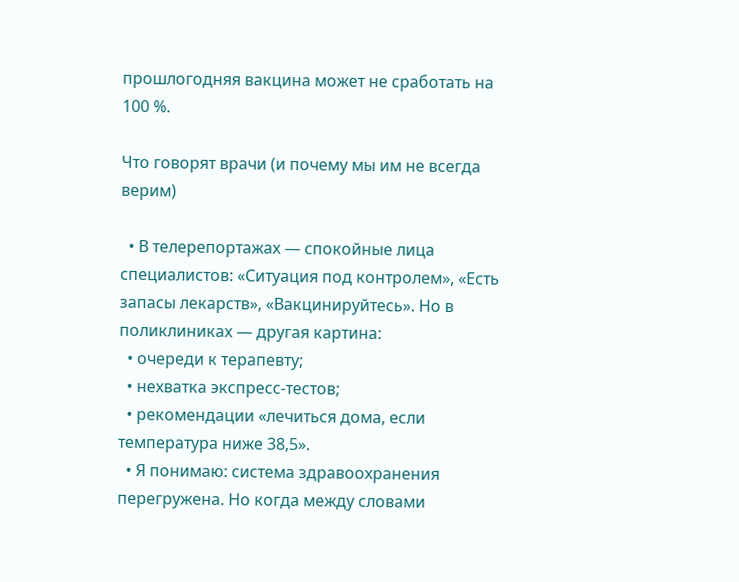прошлогодняя вакцина может не сработать на 100 %.

Что говорят врачи (и почему мы им не всегда верим)

  • В телерепортажах — спокойные лица специалистов: «Ситуация под контролем», «Есть запасы лекарств», «Вакцинируйтесь». Но в поликлиниках — другая картина:
  • очереди к терапевту;
  • нехватка экспресс‑тестов;
  • рекомендации «лечиться дома, если температура ниже 38,5».
  • Я понимаю: система здравоохранения перегружена. Но когда между словами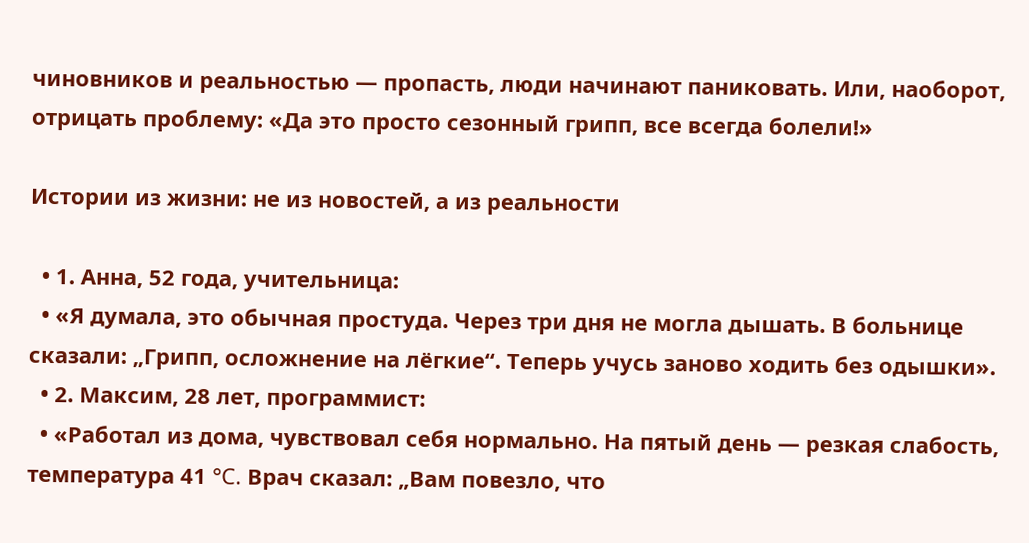чиновников и реальностью — пропасть, люди начинают паниковать. Или, наоборот, отрицать проблему: «Да это просто сезонный грипп, все всегда болели!»

Истории из жизни: не из новостей, а из реальности

  • 1. Анна, 52 года, учительница:
  • «Я думала, это обычная простуда. Через три дня не могла дышать. В больнице сказали: „Грипп, осложнение на лёгкие“. Теперь учусь заново ходить без одышки».
  • 2. Максим, 28 лет, программист:
  • «Работал из дома, чувствовал себя нормально. На пятый день — резкая слабость, температура 41 °C. Врач сказал: „Вам повезло, что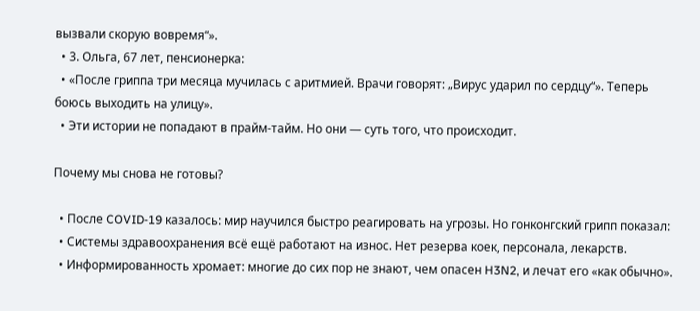вызвали скорую вовремя“».
  • 3. Ольга, 67 лет, пенсионерка:
  • «После гриппа три месяца мучилась с аритмией. Врачи говорят: „Вирус ударил по сердцу“». Теперь боюсь выходить на улицу».
  • Эти истории не попадают в прайм‑тайм. Но они — суть того, что происходит.

Почему мы снова не готовы?

  • После COVID‑19 казалось: мир научился быстро реагировать на угрозы. Но гонконгский грипп показал:
  • Системы здравоохранения всё ещё работают на износ. Нет резерва коек, персонала, лекарств.
  • Информированность хромает: многие до сих пор не знают, чем опасен H3N2, и лечат его «как обычно».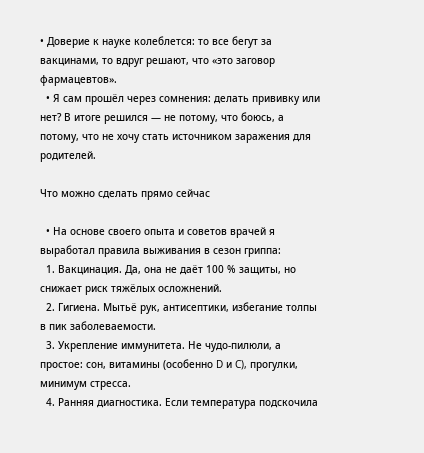• Доверие к науке колеблется: то все бегут за вакцинами, то вдруг решают, что «это заговор фармацевтов».
  • Я сам прошёл через сомнения: делать прививку или нет? В итоге решился — не потому, что боюсь, а потому, что не хочу стать источником заражения для родителей.

Что можно сделать прямо сейчас

  • На основе своего опыта и советов врачей я выработал правила выживания в сезон гриппа:
  1. Вакцинация. Да, она не даёт 100 % защиты, но снижает риск тяжёлых осложнений.
  2. Гигиена. Мытьё рук, антисептики, избегание толпы в пик заболеваемости.
  3. Укрепление иммунитета. Не чудо‑пилюли, а простое: сон, витамины (особенно D и C), прогулки, минимум стресса.
  4. Ранняя диагностика. Если температура подскочила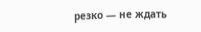резко — не ждать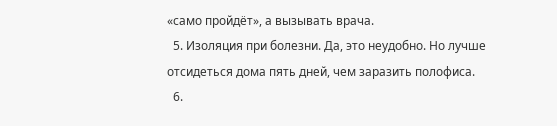«само пройдёт», а вызывать врача.
  5. Изоляция при болезни. Да, это неудобно. Но лучше отсидеться дома пять дней, чем заразить полофиса.
  6.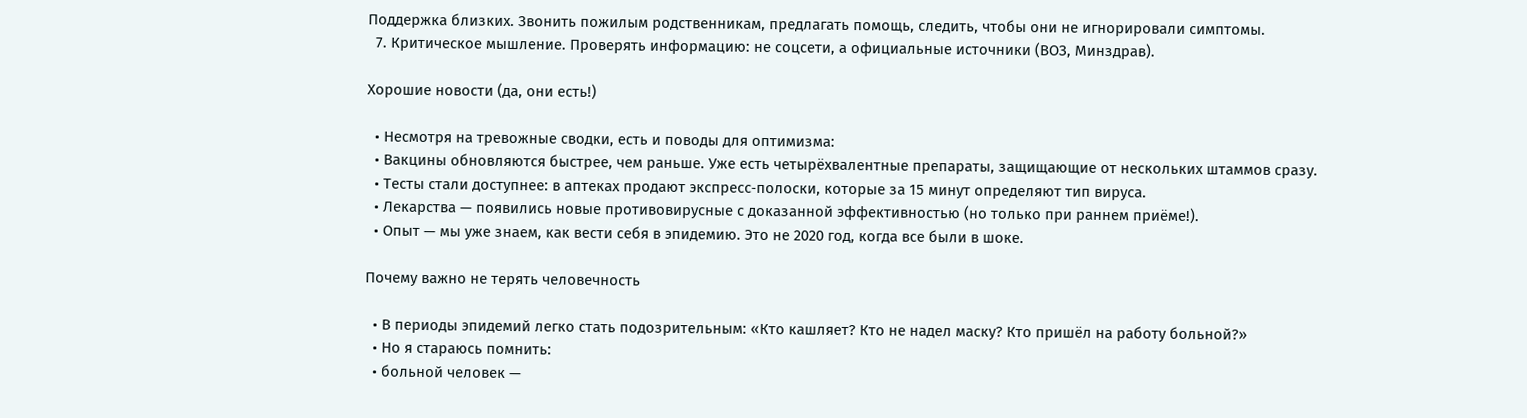Поддержка близких. Звонить пожилым родственникам, предлагать помощь, следить, чтобы они не игнорировали симптомы.
  7. Критическое мышление. Проверять информацию: не соцсети, а официальные источники (ВОЗ, Минздрав).

Хорошие новости (да, они есть!)

  • Несмотря на тревожные сводки, есть и поводы для оптимизма:
  • Вакцины обновляются быстрее, чем раньше. Уже есть четырёхвалентные препараты, защищающие от нескольких штаммов сразу.
  • Тесты стали доступнее: в аптеках продают экспресс‑полоски, которые за 15 минут определяют тип вируса.
  • Лекарства — появились новые противовирусные с доказанной эффективностью (но только при раннем приёме!).
  • Опыт — мы уже знаем, как вести себя в эпидемию. Это не 2020 год, когда все были в шоке.

Почему важно не терять человечность

  • В периоды эпидемий легко стать подозрительным: «Кто кашляет? Кто не надел маску? Кто пришёл на работу больной?»
  • Но я стараюсь помнить:
  • больной человек —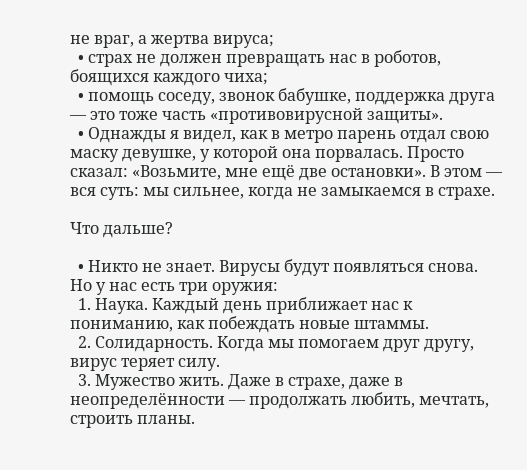не враг, а жертва вируса;
  • страх не должен превращать нас в роботов, боящихся каждого чиха;
  • помощь соседу, звонок бабушке, поддержка друга — это тоже часть «противовирусной защиты».
  • Однажды я видел, как в метро парень отдал свою маску девушке, у которой она порвалась. Просто сказал: «Возьмите, мне ещё две остановки». В этом — вся суть: мы сильнее, когда не замыкаемся в страхе.

Что дальше?

  • Никто не знает. Вирусы будут появляться снова. Но у нас есть три оружия:
  1. Наука. Каждый день приближает нас к пониманию, как побеждать новые штаммы.
  2. Солидарность. Когда мы помогаем друг другу, вирус теряет силу.
  3. Мужество жить. Даже в страхе, даже в неопределённости — продолжать любить, мечтать, строить планы.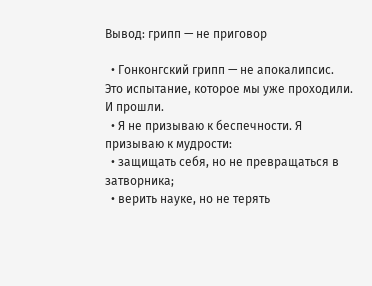Вывод: грипп — не приговор

  • Гонконгский грипп — не апокалипсис. Это испытание, которое мы уже проходили. И прошли.
  • Я не призываю к беспечности. Я призываю к мудрости:
  • защищать себя, но не превращаться в затворника;
  • верить науке, но не терять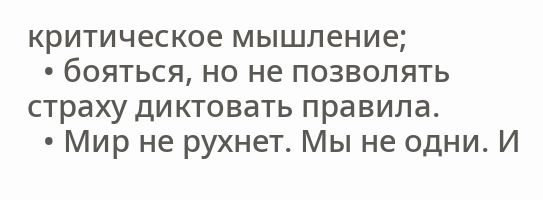критическое мышление;
  • бояться, но не позволять страху диктовать правила.
  • Мир не рухнет. Мы не одни. И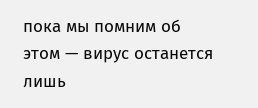пока мы помним об этом — вирус останется лишь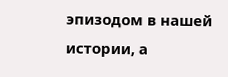эпизодом в нашей истории, а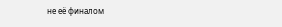не её финалом